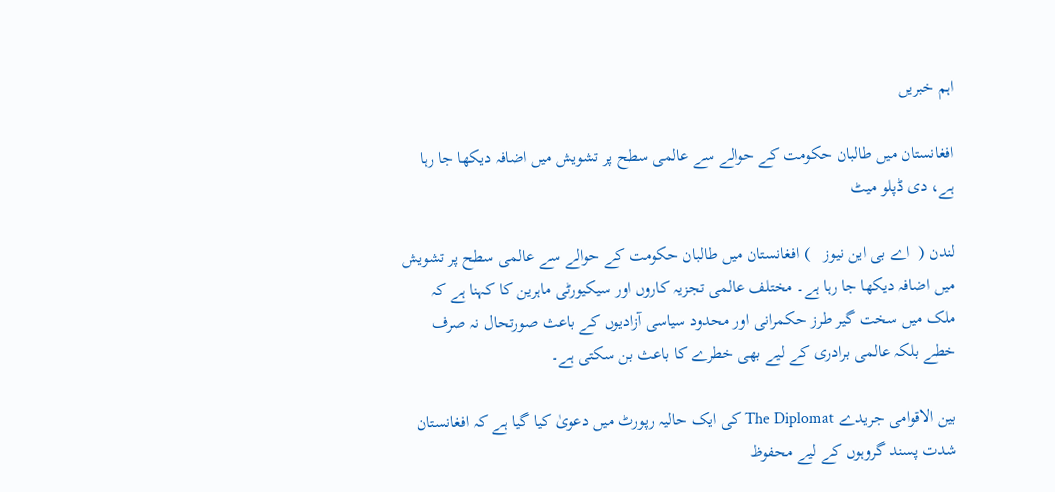اہم خبریں

افغانستان میں طالبان حکومت کے حوالے سے عالمی سطح پر تشویش میں اضافہ دیکھا جا رہا ہے، دی ڈپلو میٹ

لندن (  اے بی این نیوز   ) افغانستان میں طالبان حکومت کے حوالے سے عالمی سطح پر تشویش میں اضافہ دیکھا جا رہا ہے۔ مختلف عالمی تجزیہ کاروں اور سیکیورٹی ماہرین کا کہنا ہے کہ ملک میں سخت گیر طرز حکمرانی اور محدود سیاسی آزادیوں کے باعث صورتحال نہ صرف خطے بلکہ عالمی برادری کے لیے بھی خطرے کا باعث بن سکتی ہے۔

بین الاقوامی جریدے The Diplomat کی ایک حالیہ رپورٹ میں دعویٰ کیا گیا ہے کہ افغانستان شدت پسند گروہوں کے لیے محفوظ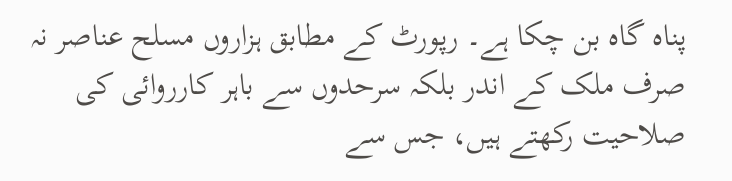پناہ گاہ بن چکا ہے۔ رپورٹ کے مطابق ہزاروں مسلح عناصر نہ صرف ملک کے اندر بلکہ سرحدوں سے باہر کارروائی کی صلاحیت رکھتے ہیں، جس سے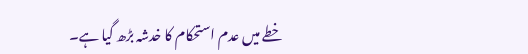خطے میں عدم استحکام کا خدشہ بڑھ گیا ہے۔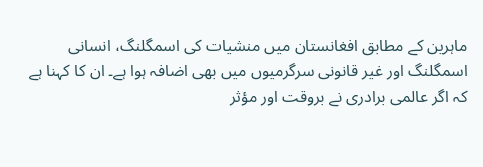ماہرین کے مطابق افغانستان میں منشیات کی اسمگلنگ، انسانی اسمگلنگ اور غیر قانونی سرگرمیوں میں بھی اضافہ ہوا ہے۔ ان کا کہنا ہے کہ اگر عالمی برادری نے بروقت اور مؤثر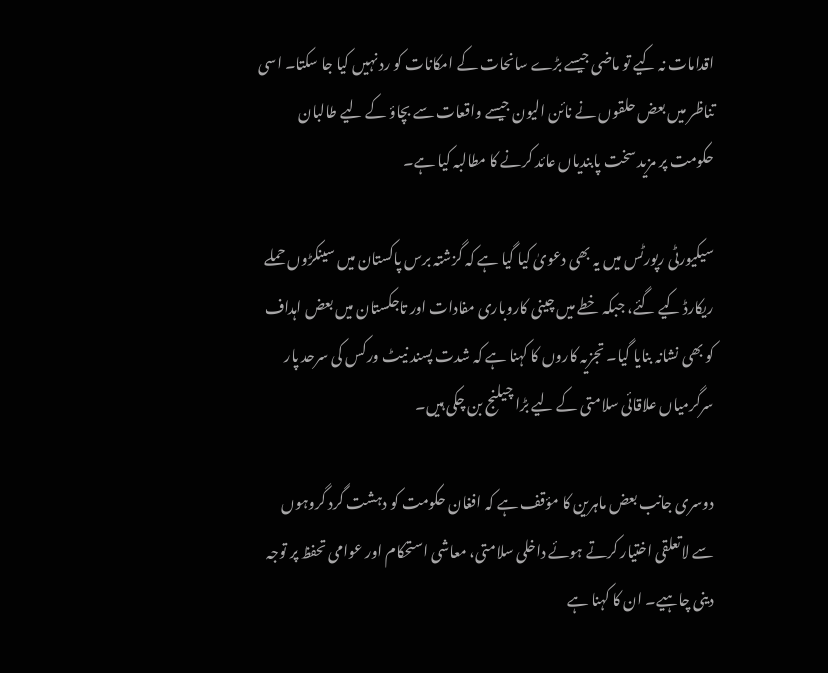اقدامات نہ کیے تو ماضی جیسے بڑے سانحات کے امکانات کو رد نہیں کیا جا سکتا۔ اسی تناظر میں بعض حلقوں نے نائن الیون جیسے واقعات سے بچاؤ کے لیے طالبان حکومت پر مزید سخت پابندیاں عائد کرنے کا مطالبہ کیا ہے۔

سیکیورٹی رپورٹس میں یہ بھی دعویٰ کیا گیا ہے کہ گزشتہ برس پاکستان میں سینکڑوں حملے ریکارڈ کیے گئے، جبکہ خطے میں چینی کاروباری مفادات اور تاجکستان میں بعض اہداف کو بھی نشانہ بنایا گیا۔ تجزیہ کاروں کا کہنا ہے کہ شدت پسند نیٹ ورکس کی سرحد پار سرگرمیاں علاقائی سلامتی کے لیے بڑا چیلنج بن چکی ہیں۔

دوسری جانب بعض ماہرین کا مؤقف ہے کہ افغان حکومت کو دہشت گرد گروہوں سے لاتعلقی اختیار کرتے ہوئے داخلی سلامتی، معاشی استحکام اور عوامی تحفظ پر توجہ دینی چاہیے۔ ان کا کہنا ہے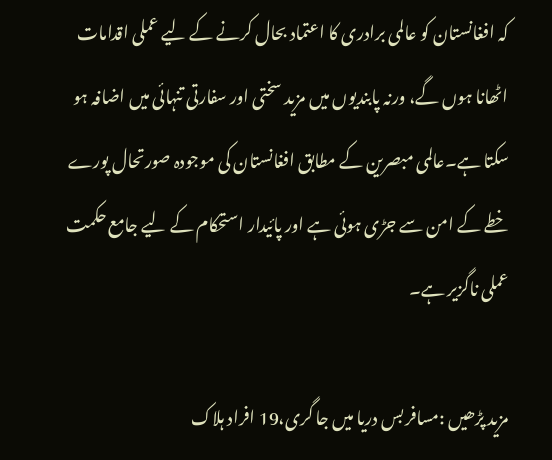کہ افغانستان کو عالمی برادری کا اعتماد بحال کرنے کے لیے عملی اقدامات اٹھانا ہوں گے، ورنہ پابندیوں میں مزید سختی اور سفارتی تنہائی میں اضافہ ہو سکتا ہے۔عالمی مبصرین کے مطابق افغانستان کی موجودہ صورتحال پورے خطے کے امن سے جڑی ہوئی ہے اور پائیدار استحکام کے لیے جامع حکمت عملی ناگزیر ہے۔

مزید پڑھیں :مسافر بس دریا میں جا گری،19 افراد ہلاک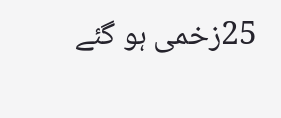25زخمی ہو گئے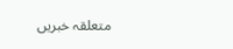متعلقہ خبریں